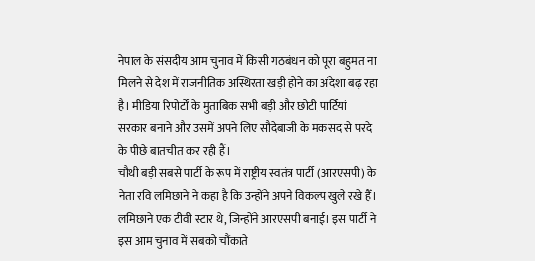नेपाल के संसदीय आम चुनाव में किसी गठबंधन को पूरा बहुमत ना मिलने से देश में राजनीतिक अस्थिरता खड़ी होने का अंदेशा बढ़ रहा है। मीडिया रिपोर्टों के मुताबिक सभी बड़ी और छोटी पार्टियां सरकार बनाने और उसमें अपने लिए सौदेबाजी के मकसद से परदे के पीछे बातचीत कर रही हैं।
चौथी बड़ी सबसे पार्टी के रूप में राष्ट्रीय स्वतंत्र पार्टी (आरएसपी) के नेता रवि लमिछाने ने कहा है कि उन्होंने अपने विकल्प खुले रखे हैँ। लमिछाने एक टीवी स्टार थे, जिन्होंने आरएसपी बनाई। इस पार्टी ने इस आम चुनाव में सबको चौंकाते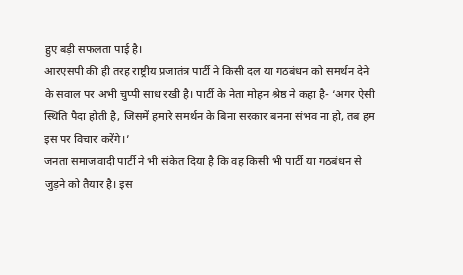हुए बड़ी सफलता पाई है।
आरएसपी की ही तरह राष्ट्रीय प्रजातंत्र पार्टी ने किसी दल या गठबंधन को समर्थन देने के सवाल पर अभी चुप्पी साध रखी है। पार्टी के नेता मोहन श्रेष्ठ ने कहा है- ‘अगर ऐसी स्थिति पैदा होती है, जिसमें हमारे समर्थन के बिना सरकार बनना संभव ना हो, तब हम इस पर विचार करेंगे।’
जनता समाजवादी पार्टी ने भी संकेत दिया है कि वह किसी भी पार्टी या गठबंधन से जुड़ने को तैयार है। इस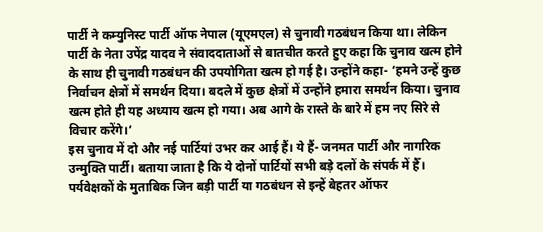पार्टी ने कम्युनिस्ट पार्टी ऑफ नेपाल (यूएमएल) से चुनावी गठबंधन किया था। लेकिन पार्टी के नेता उपेंद्र यादव ने संवाददाताओं से बातचीत करते हुए कहा कि चुनाव खत्म होने के साथ ही चुनावी गठबंधन की उपयोगिता खत्म हो गई है। उन्होंने कहा- ‘हमने उन्हें कुछ निर्वाचन क्षेत्रों में समर्थन दिया। बदले में कुछ क्षेत्रों में उन्होंने हमारा समर्थन किया। चुनाव खत्म होते ही यह अध्याय खत्म हो गया। अब आगे के रास्ते के बारे में हम नए सिरे से विचार करेंगे।’
इस चुनाव में दो और नई पार्टियां उभर कर आई हैं। ये हैं- जनमत पार्टी और नागरिक उन्मुक्ति पार्टी। बताया जाता है कि ये दोनों पार्टियों सभी बड़े दलों के संपर्क में हैँ। पर्यवेक्षकों के मुताबिक जिन बड़ी पार्टी या गठबंधन से इन्हें बेहतर ऑफर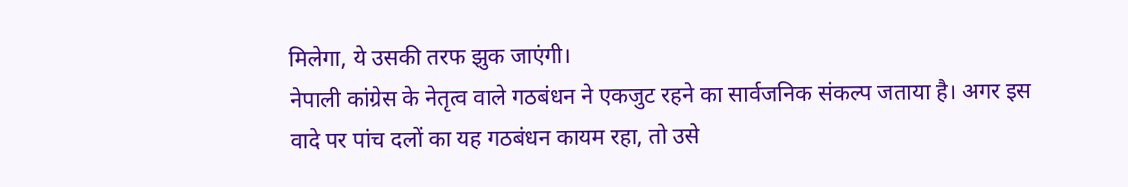मिलेगा, ये उसकी तरफ झुक जाएंगी।
नेपाली कांग्रेस के नेतृत्व वाले गठबंधन ने एकजुट रहने का सार्वजनिक संकल्प जताया है। अगर इस वादे पर पांच दलों का यह गठबंधन कायम रहा, तो उसे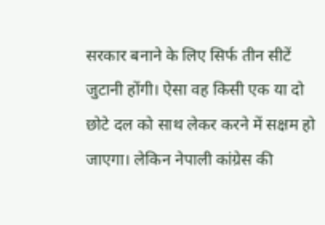सरकार बनाने के लिए सिर्फ तीन सीटें जुटानी होंगी। ऐसा वह किसी एक या दो छोटे दल को साथ लेकर करने में सक्षम हो जाएगा। लेकिन नेपाली कांग्रेस की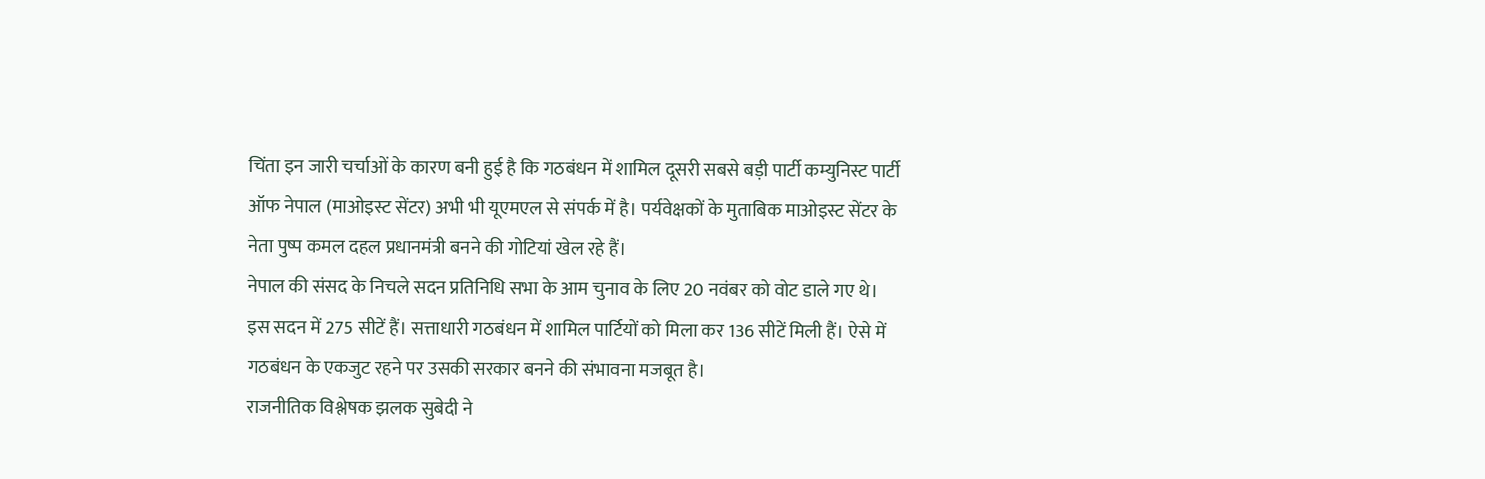चिंता इन जारी चर्चाओं के कारण बनी हुई है कि गठबंधन में शामिल दूसरी सबसे बड़ी पार्टी कम्युनिस्ट पार्टी ऑफ नेपाल (माओइस्ट सेंटर) अभी भी यूएमएल से संपर्क में है। पर्यवेक्षकों के मुताबिक माओइस्ट सेंटर के नेता पुष्प कमल दहल प्रधानमंत्री बनने की गोटियां खेल रहे हैं।
नेपाल की संसद के निचले सदन प्रतिनिधि सभा के आम चुनाव के लिए 20 नवंबर को वोट डाले गए थे। इस सदन में 275 सीटें हैं। सत्ताधारी गठबंधन में शामिल पार्टियों को मिला कर 136 सीटें मिली हैं। ऐसे में गठबंधन के एकजुट रहने पर उसकी सरकार बनने की संभावना मजबूत है।
राजनीतिक विश्लेषक झलक सुबेदी ने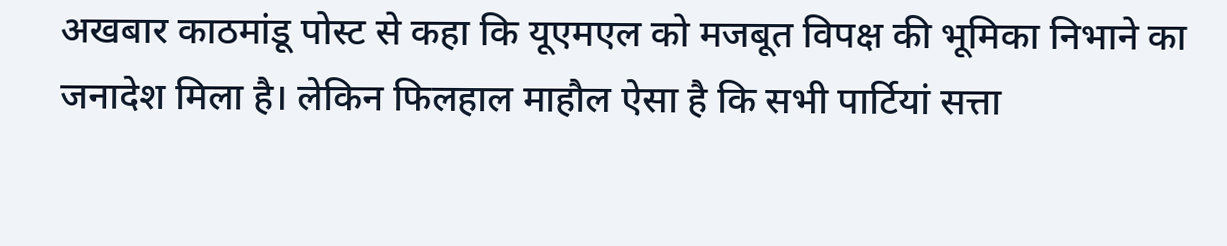अखबार काठमांडू पोस्ट से कहा कि यूएमएल को मजबूत विपक्ष की भूमिका निभाने का जनादेश मिला है। लेकिन फिलहाल माहौल ऐसा है कि सभी पार्टियां सत्ता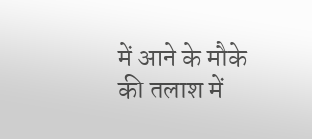में आने के मौके की तलाश में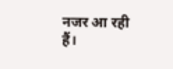नजर आ रही हैं।